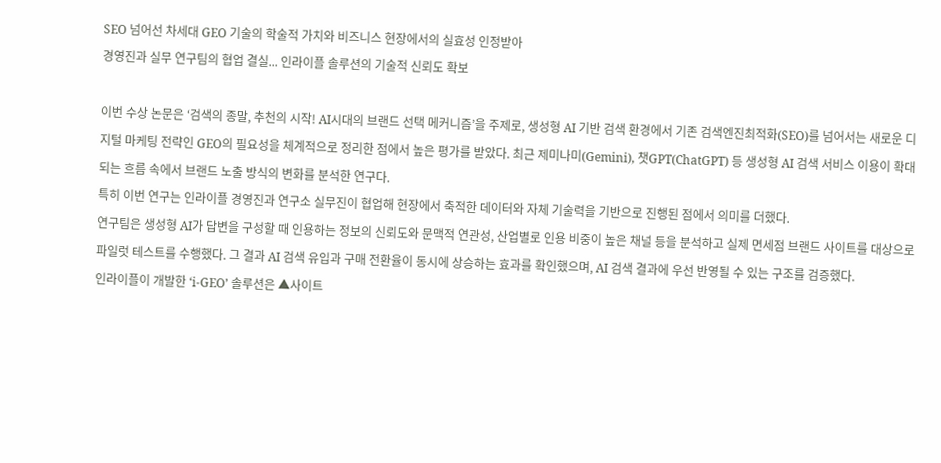SEO 넘어선 차세대 GEO 기술의 학술적 가치와 비즈니스 현장에서의 실효성 인정받아
경영진과 실무 연구팀의 협업 결실... 인라이플 솔루션의 기술적 신뢰도 확보

이번 수상 논문은 ‘검색의 종말, 추천의 시작! AI시대의 브랜드 선택 메커니즘’을 주제로, 생성형 AI 기반 검색 환경에서 기존 검색엔진최적화(SEO)를 넘어서는 새로운 디지털 마케팅 전략인 GEO의 필요성을 체계적으로 정리한 점에서 높은 평가를 받았다. 최근 제미나미(Gemini), 챗GPT(ChatGPT) 등 생성형 AI 검색 서비스 이용이 확대되는 흐름 속에서 브랜드 노출 방식의 변화를 분석한 연구다.
특히 이번 연구는 인라이플 경영진과 연구소 실무진이 협업해 현장에서 축적한 데이터와 자체 기술력을 기반으로 진행된 점에서 의미를 더했다.
연구팀은 생성형 AI가 답변을 구성할 때 인용하는 정보의 신뢰도와 문맥적 연관성, 산업별로 인용 비중이 높은 채널 등을 분석하고 실제 면세점 브랜드 사이트를 대상으로 파일럿 테스트를 수행했다. 그 결과 AI 검색 유입과 구매 전환율이 동시에 상승하는 효과를 확인했으며, AI 검색 결과에 우선 반영될 수 있는 구조를 검증했다.
인라이플이 개발한 ‘i-GEO’ 솔루션은 ▲사이트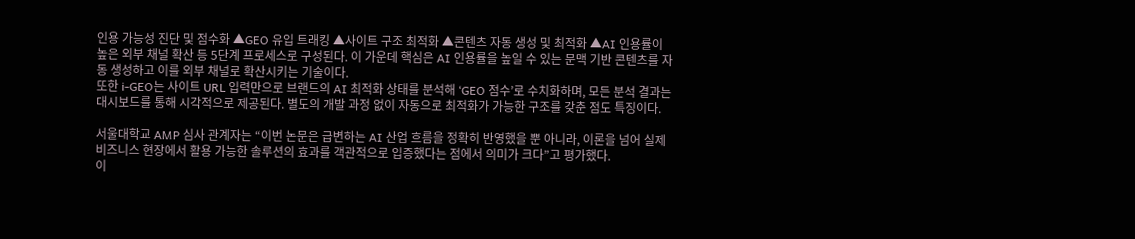인용 가능성 진단 및 점수화 ▲GEO 유입 트래킹 ▲사이트 구조 최적화 ▲콘텐츠 자동 생성 및 최적화 ▲AI 인용률이 높은 외부 채널 확산 등 5단계 프로세스로 구성된다. 이 가운데 핵심은 AI 인용률을 높일 수 있는 문맥 기반 콘텐츠를 자동 생성하고 이를 외부 채널로 확산시키는 기술이다.
또한 i-GEO는 사이트 URL 입력만으로 브랜드의 AI 최적화 상태를 분석해 ‘GEO 점수’로 수치화하며, 모든 분석 결과는 대시보드를 통해 시각적으로 제공된다. 별도의 개발 과정 없이 자동으로 최적화가 가능한 구조를 갖춘 점도 특징이다.

서울대학교 AMP 심사 관계자는 “이번 논문은 급변하는 AI 산업 흐름을 정확히 반영했을 뿐 아니라, 이론을 넘어 실제 비즈니스 현장에서 활용 가능한 솔루션의 효과를 객관적으로 입증했다는 점에서 의미가 크다”고 평가했다.
이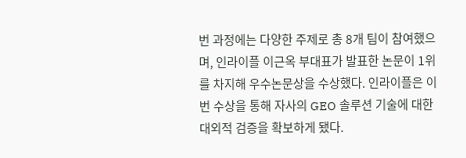번 과정에는 다양한 주제로 총 8개 팀이 참여했으며, 인라이플 이근옥 부대표가 발표한 논문이 1위를 차지해 우수논문상을 수상했다. 인라이플은 이번 수상을 통해 자사의 GEO 솔루션 기술에 대한 대외적 검증을 확보하게 됐다.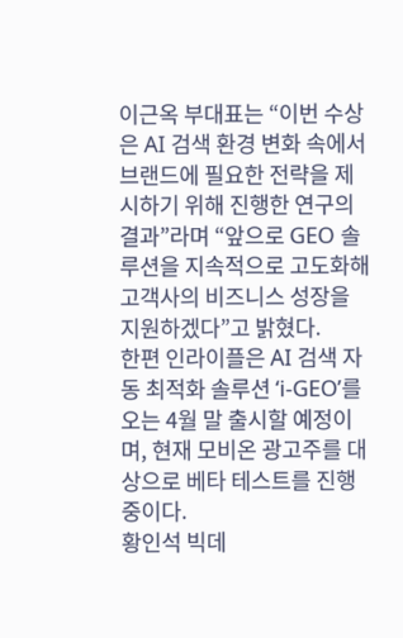이근옥 부대표는 “이번 수상은 AI 검색 환경 변화 속에서 브랜드에 필요한 전략을 제시하기 위해 진행한 연구의 결과”라며 “앞으로 GEO 솔루션을 지속적으로 고도화해 고객사의 비즈니스 성장을 지원하겠다”고 밝혔다.
한편 인라이플은 AI 검색 자동 최적화 솔루션 ‘i-GEO’를 오는 4월 말 출시할 예정이며, 현재 모비온 광고주를 대상으로 베타 테스트를 진행 중이다.
황인석 빅데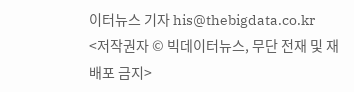이터뉴스 기자 his@thebigdata.co.kr
<저작권자 © 빅데이터뉴스, 무단 전재 및 재배포 금지>